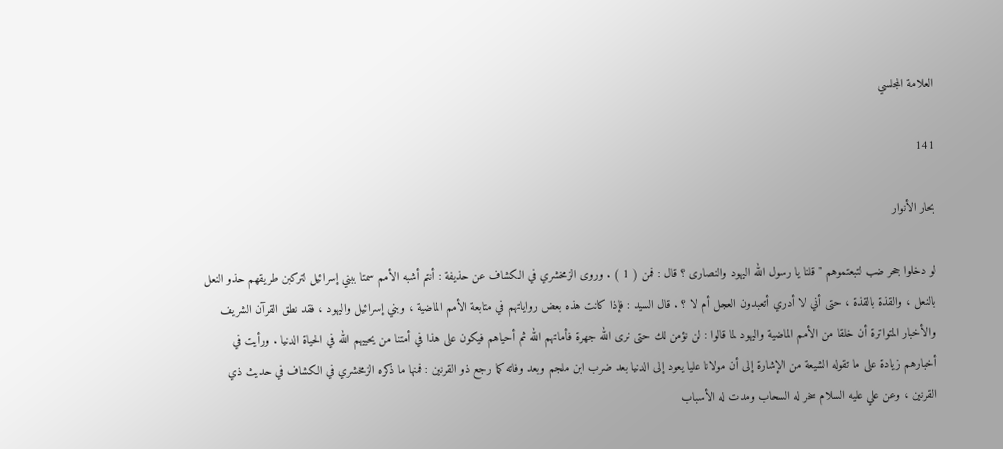العلامة المجلسي

141

بحار الأنوار

لو دخلوا جحر ضب لتبعتموهم " قلنا يا رسول الله اليهود والنصارى ؟ قال : فمن ( 1 ) . وروى الزمخشري في الكشاف عن حذيفة : أنتم أشبه الأمم سمتا ببني إسرائيل لتركبن طريقهم حذو النعل بالنعل ، والقذة بالقذة ، حتى أني لا أدري أتعبدون العجل أم لا ؟ . قال السيد : فإذا كانت هذه بعض رواياتهم في متابعة الأمم الماضية ، وبني إسرائيل واليهود ، فقد نطق القرآن الشريف والأخبار المتواترة أن خلقا من الأمم الماضية واليهود لما قالوا : لن نؤمن لك حتى نرى الله جهرة فأماتهم الله ثم أحياهم فيكون على هذا في أمتنا من يحييهم الله في الحياة الدنيا . ورأيت في أخبارهم زيادة على ما تقوله الشيعة من الإشارة إلى أن مولانا عليا يعود إلى الدنيا بعد ضرب ابن ملجم وبعد وفاته كما رجع ذو القرنين : فمنها ما ذكره الزمخشري في الكشاف في حديث ذي القرنين ، وعن علي عليه السلام سخر له السحاب ومدت له الأسباب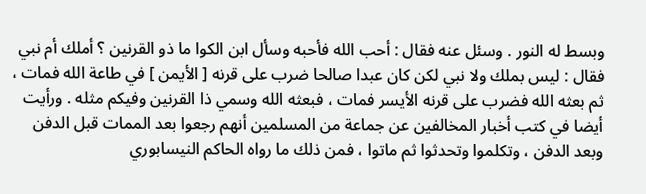وبسط له النور . وسئل عنه فقال : أحب الله فأحبه وسأل ابن الكوا ما ذو القرنين ؟ أملك أم نبي فقال : ليس بملك ولا نبي لكن كان عبدا صالحا ضرب على قرنه [ الأيمن ] في طاعة الله فمات ، ثم بعثه الله فضرب على قرنه الأيسر فمات ، فبعثه الله وسمي ذا القرنين وفيكم مثله . ورأيت أيضا في كتب أخبار المخالفين عن جماعة من المسلمين أنهم رجعوا بعد الممات قبل الدفن وبعد الدفن ، وتكلموا وتحدثوا ثم ماتوا ، فمن ذلك ما رواه الحاكم النيسابوري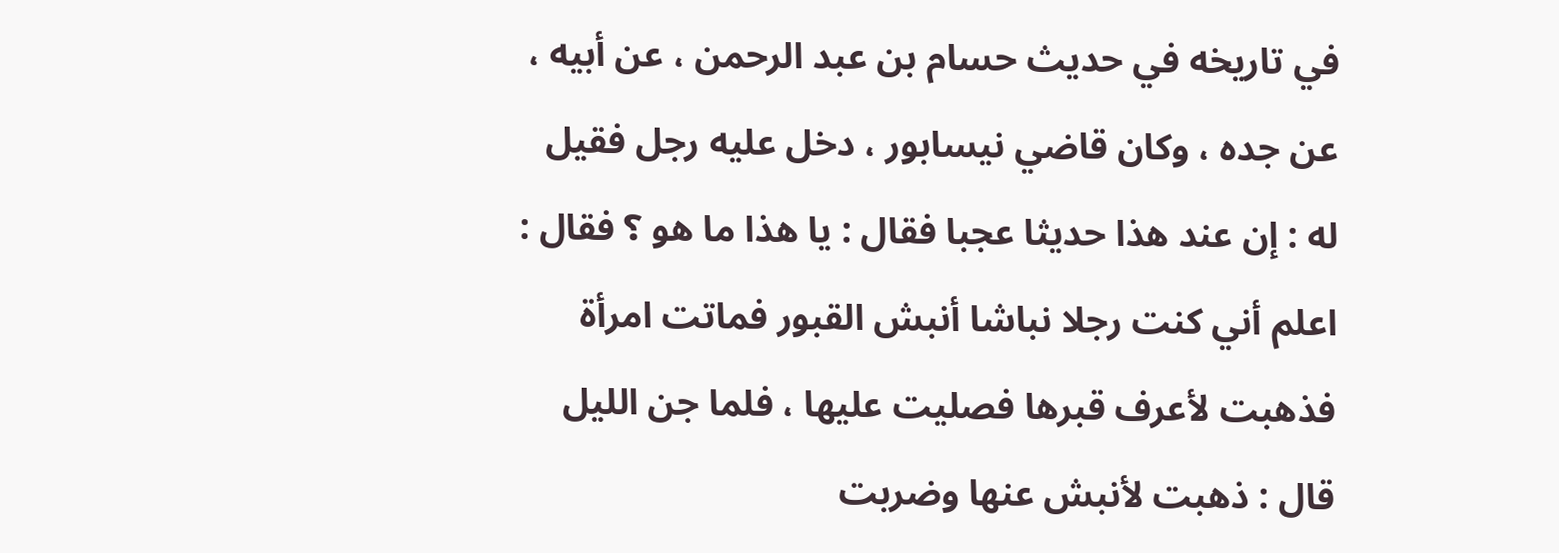في تاريخه في حديث حسام بن عبد الرحمن ، عن أبيه ، عن جده ، وكان قاضي نيسابور ، دخل عليه رجل فقيل له : إن عند هذا حديثا عجبا فقال : يا هذا ما هو ؟ فقال : اعلم أني كنت رجلا نباشا أنبش القبور فماتت امرأة فذهبت لأعرف قبرها فصليت عليها ، فلما جن الليل قال : ذهبت لأنبش عنها وضربت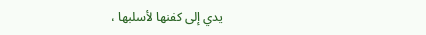يدي إلى كفنها لأسلبها ،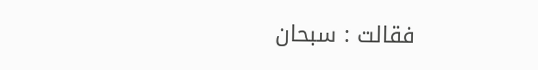فقالت : سبحان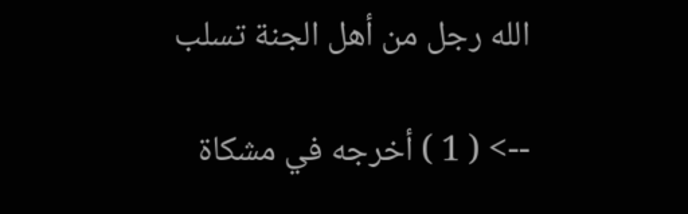الله رجل من أهل الجنة تسلب

--> ( 1 ) أخرجه في مشكاة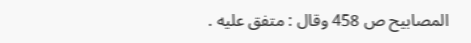المصابيح ص 458 وقال : متفق عليه .